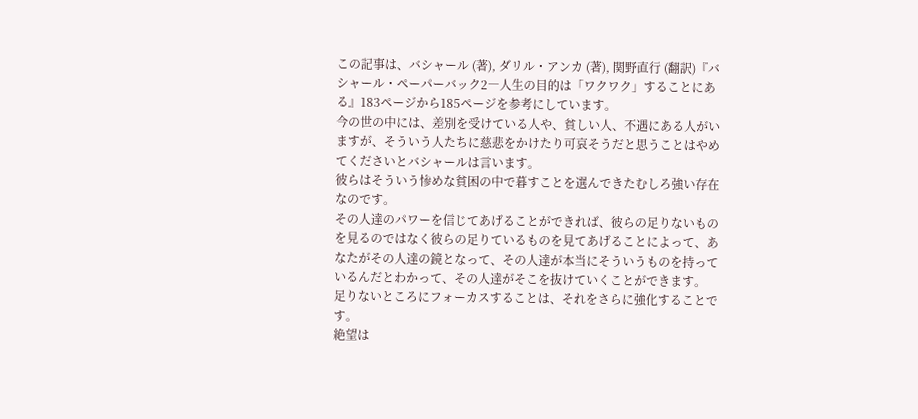この記事は、バシャール (著), ダリル・アンカ (著), 関野直行 (翻訳)『バシャール・ペーパーバック2―人生の目的は「ワクワク」することにある』183ページから185ページを参考にしています。
今の世の中には、差別を受けている人や、貧しい人、不遇にある人がいますが、そういう人たちに慈悲をかけたり可哀そうだと思うことはやめてくださいとバシャールは言います。
彼らはそういう惨めな貧困の中で暮すことを選んできたむしろ強い存在なのです。
その人達のパワーを信じてあげることができれば、彼らの足りないものを見るのではなく彼らの足りているものを見てあげることによって、あなたがその人達の鏡となって、その人達が本当にそういうものを持っているんだとわかって、その人達がそこを抜けていくことができます。
足りないところにフォーカスすることは、それをさらに強化することです。
絶望は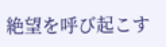絶望を呼び起こす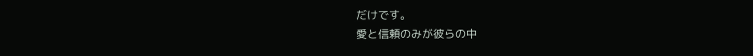だけです。
愛と信頼のみが彼らの中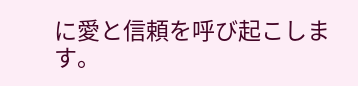に愛と信頼を呼び起こします。